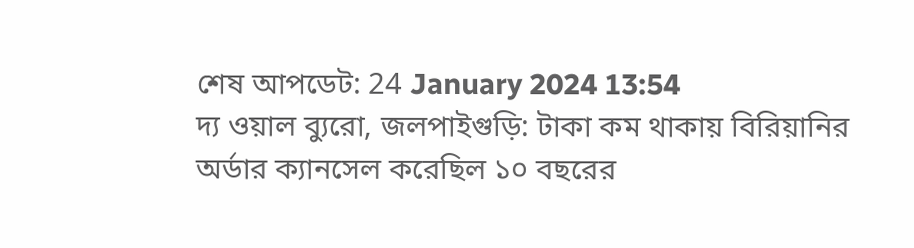শেষ আপডেট: 24 January 2024 13:54
দ্য ওয়াল ব্যুরো, জলপাইগুড়ি: টাকা কম থাকায় বিরিয়ানির অর্ডার ক্যানসেল করেছিল ১০ বছরের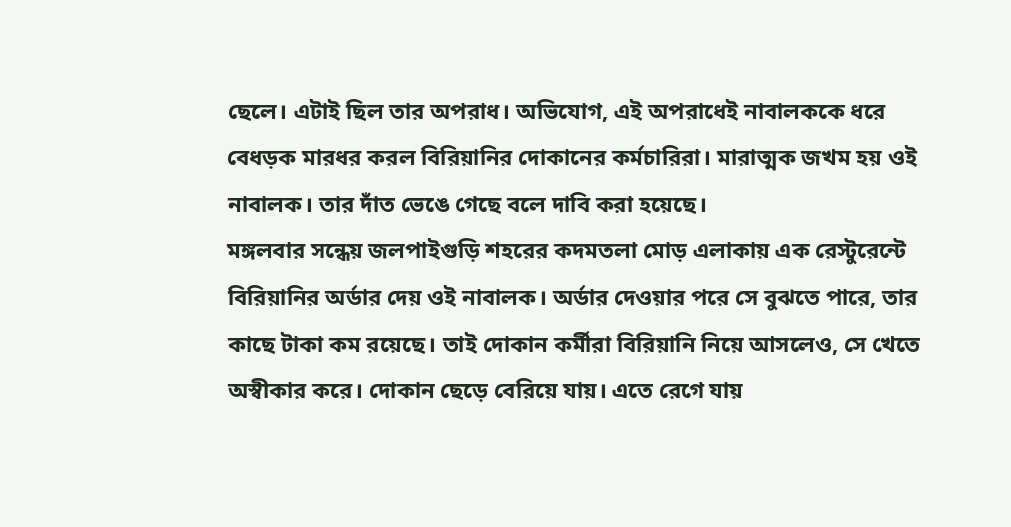ছেলে। এটাই ছিল তার অপরাধ। অভিযোগ, এই অপরাধেই নাবালককে ধরে বেধড়ক মারধর করল বিরিয়ানির দোকানের কর্মচারিরা। মারাত্মক জখম হয় ওই নাবালক। তার দাঁত ভেঙে গেছে বলে দাবি করা হয়েছে।
মঙ্গলবার সন্ধেয় জলপাইগুড়ি শহরের কদমতলা মোড় এলাকায় এক রেস্টুরেন্টে বিরিয়ানির অর্ডার দেয় ওই নাবালক। অর্ডার দেওয়ার পরে সে বুঝতে পারে, তার কাছে টাকা কম রয়েছে। তাই দোকান কর্মীরা বিরিয়ানি নিয়ে আসলেও, সে খেতে অস্বীকার করে। দোকান ছেড়ে বেরিয়ে যায়। এতে রেগে যায়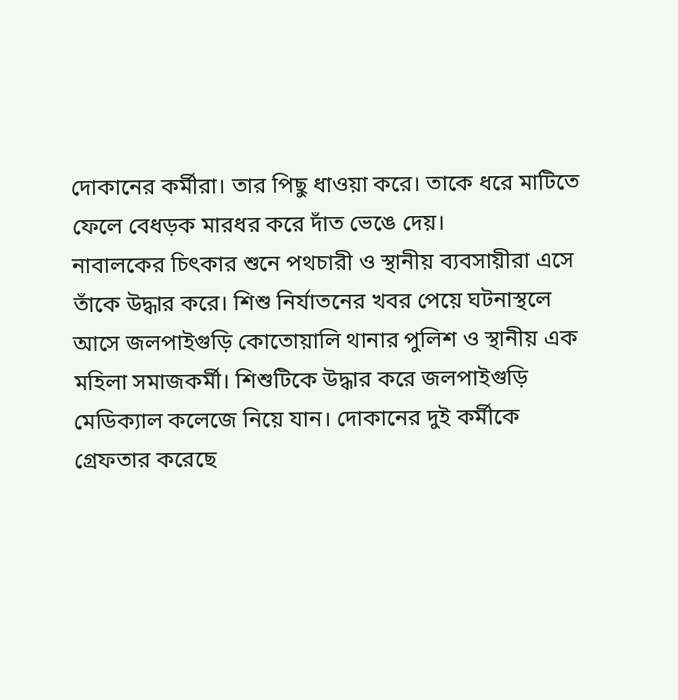দোকানের কর্মীরা। তার পিছু ধাওয়া করে। তাকে ধরে মাটিতে ফেলে বেধড়ক মারধর করে দাঁত ভেঙে দেয়।
নাবালকের চিৎকার শুনে পথচারী ও স্থানীয় ব্যবসায়ীরা এসে তাঁকে উদ্ধার করে। শিশু নির্যাতনের খবর পেয়ে ঘটনাস্থলে আসে জলপাইগুড়ি কোতোয়ালি থানার পুলিশ ও স্থানীয় এক মহিলা সমাজকর্মী। শিশুটিকে উদ্ধার করে জলপাইগুড়ি মেডিক্যাল কলেজে নিয়ে যান। দোকানের দুই কর্মীকে গ্রেফতার করেছে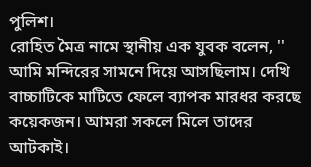পুলিশ।
রোহিত মৈত্র নামে স্থানীয় এক যুবক বলেন, '' আমি মন্দিরের সামনে দিয়ে আসছিলাম। দেখি বাচ্চাটিকে মাটিতে ফেলে ব্যাপক মারধর করছে কয়েকজন। আমরা সকলে মিলে তাদের আটকাই।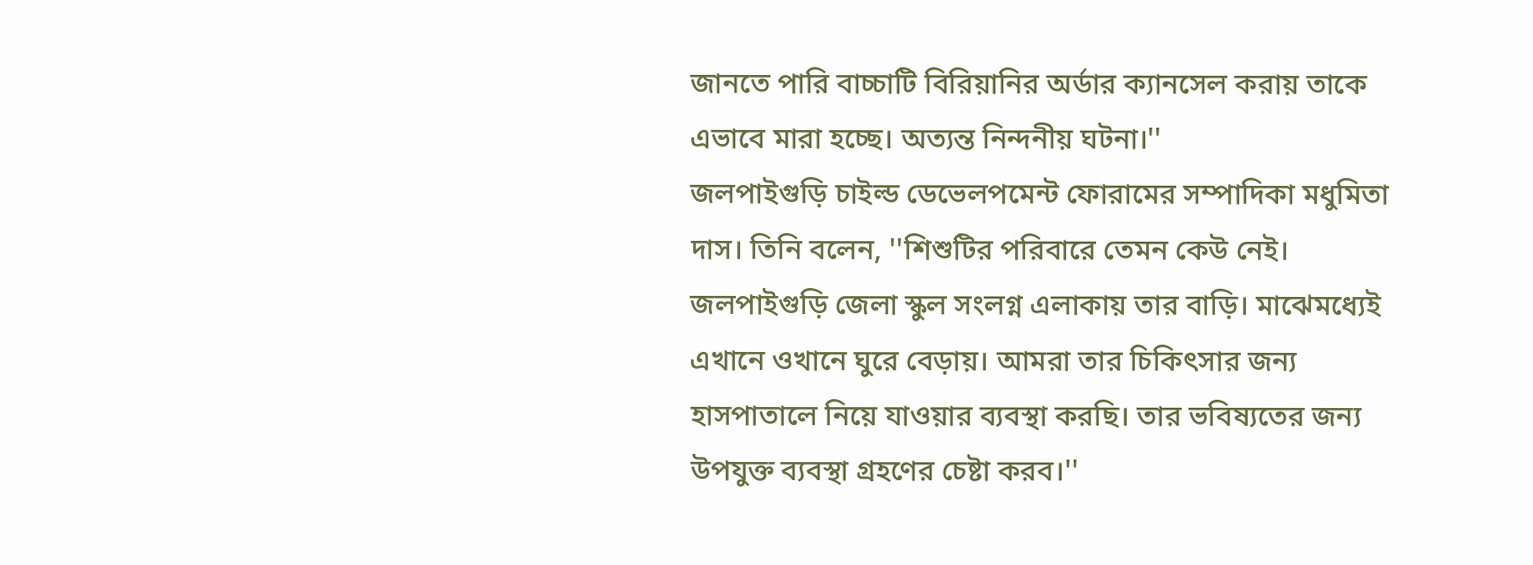জানতে পারি বাচ্চাটি বিরিয়ানির অর্ডার ক্যানসেল করায় তাকে এভাবে মারা হচ্ছে। অত্যন্ত নিন্দনীয় ঘটনা।''
জলপাইগুড়ি চাইল্ড ডেভেলপমেন্ট ফোরামের সম্পাদিকা মধুমিতা দাস। তিনি বলেন, ''শিশুটির পরিবারে তেমন কেউ নেই। জলপাইগুড়ি জেলা স্কুল সংলগ্ন এলাকায় তার বাড়ি। মাঝেমধ্যেই এখানে ওখানে ঘুরে বেড়ায়। আমরা তার চিকিৎসার জন্য হাসপাতালে নিয়ে যাওয়ার ব্যবস্থা করছি। তার ভবিষ্যতের জন্য উপযুক্ত ব্যবস্থা গ্রহণের চেষ্টা করব।''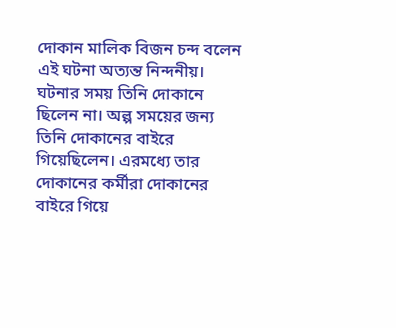দোকান মালিক বিজন চন্দ বলেন এই ঘটনা অত্যন্ত নিন্দনীয়। ঘটনার সময় তিনি দোকানে ছিলেন না। অল্প সময়ের জন্য তিনি দোকানের বাইরে গিয়েছিলেন। এরমধ্যে তার দোকানের কর্মীরা দোকানের বাইরে গিয়ে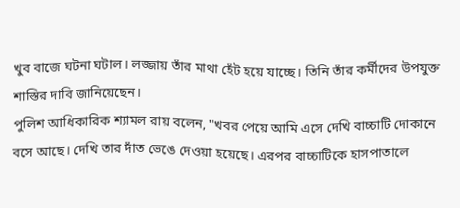খুব বাজে ঘটনা ঘটাল। লজ্জায় তাঁর মাথা হেঁট হয়ে যাচ্ছে। তিনি তাঁর কর্মীদের উপযুক্ত শাস্তির দাবি জানিয়েছেন।
পুলিশ আধিকারিক শ্যামল রায় বলেন, "খবর পেয়ে আমি এসে দেখি বাচ্চাটি দোকানে বসে আছে। দেখি তার দাঁত ভেঙে দেওয়া হয়েছে। এরপর বাচ্চাটিকে হাসপাতালে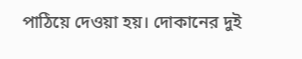পাঠিয়ে দেওয়া হয়। দোকানের দুই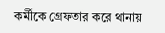কর্মীকে গ্রেফতার করে থানায়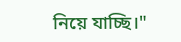নিয়ে যাচ্ছি।"